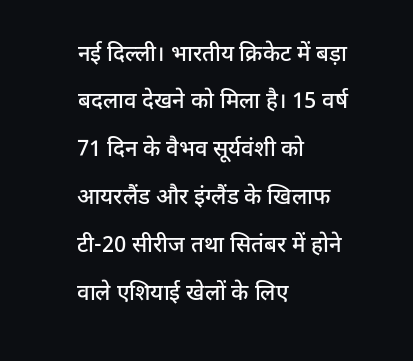नई दिल्ली। भारतीय क्रिकेट में बड़ा बदलाव देखने को मिला है। 15 वर्ष 71 दिन के वैभव सूर्यवंशी को आयरलैंड और इंग्लैंड के खिलाफ टी-20 सीरीज तथा सितंबर में होने वाले एशियाई खेलों के लिए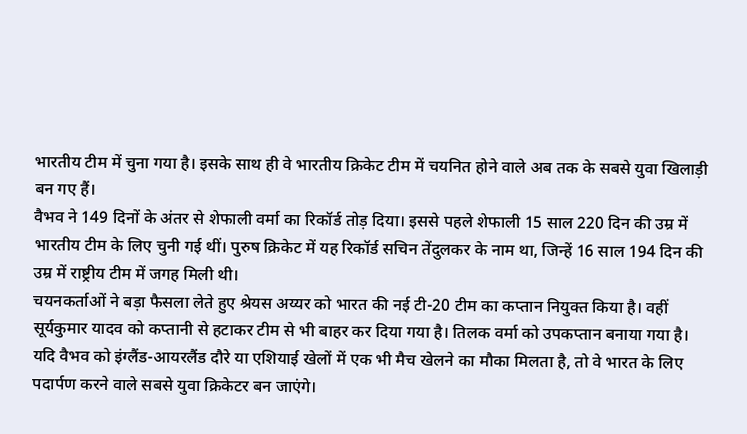भारतीय टीम में चुना गया है। इसके साथ ही वे भारतीय क्रिकेट टीम में चयनित होने वाले अब तक के सबसे युवा खिलाड़ी बन गए हैं।
वैभव ने 149 दिनों के अंतर से शेफाली वर्मा का रिकॉर्ड तोड़ दिया। इससे पहले शेफाली 15 साल 220 दिन की उम्र में भारतीय टीम के लिए चुनी गई थीं। पुरुष क्रिकेट में यह रिकॉर्ड सचिन तेंदुलकर के नाम था, जिन्हें 16 साल 194 दिन की उम्र में राष्ट्रीय टीम में जगह मिली थी।
चयनकर्ताओं ने बड़ा फैसला लेते हुए श्रेयस अय्यर को भारत की नई टी-20 टीम का कप्तान नियुक्त किया है। वहीं सूर्यकुमार यादव को कप्तानी से हटाकर टीम से भी बाहर कर दिया गया है। तिलक वर्मा को उपकप्तान बनाया गया है।
यदि वैभव को इंग्लैंड-आयरलैंड दौरे या एशियाई खेलों में एक भी मैच खेलने का मौका मिलता है, तो वे भारत के लिए पदार्पण करने वाले सबसे युवा क्रिकेटर बन जाएंगे।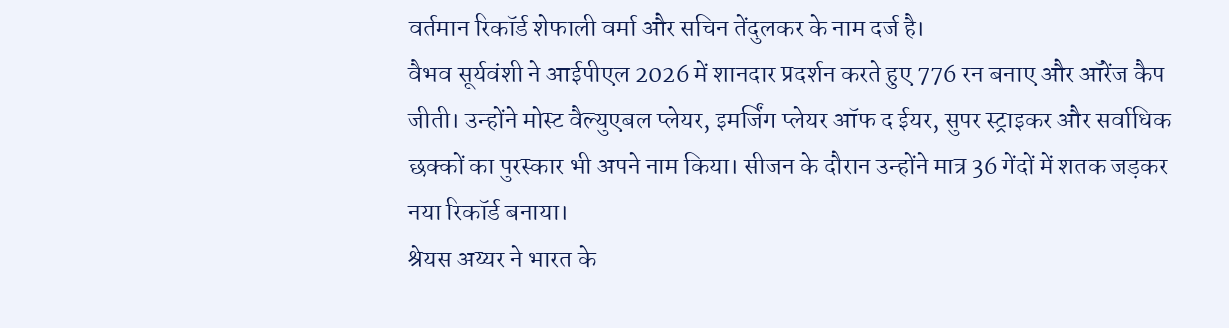वर्तमान रिकॉर्ड शेफाली वर्मा और सचिन तेंदुलकर के नाम दर्ज है।
वैभव सूर्यवंशी ने आईपीएल 2026 में शानदार प्रदर्शन करते हुए 776 रन बनाए और ऑरेंज कैप जीती। उन्होंने मोस्ट वैल्युएबल प्लेयर, इमर्जिंग प्लेयर ऑफ द ईयर, सुपर स्ट्राइकर और सर्वाधिक छक्कों का पुरस्कार भी अपने नाम किया। सीजन के दौरान उन्होंने मात्र 36 गेंदों में शतक जड़कर नया रिकॉर्ड बनाया।
श्रेयस अय्यर ने भारत के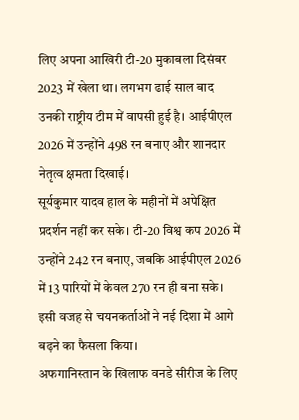लिए अपना आखिरी टी-20 मुकाबला दिसंबर 2023 में खेला था। लगभग ढाई साल बाद उनकी राष्ट्रीय टीम में वापसी हुई है। आईपीएल 2026 में उन्होंने 498 रन बनाए और शानदार नेतृत्व क्षमता दिखाई।
सूर्यकुमार यादव हाल के महीनों में अपेक्षित प्रदर्शन नहीं कर सके। टी-20 विश्व कप 2026 में उन्होंने 242 रन बनाए, जबकि आईपीएल 2026 में 13 पारियों में केवल 270 रन ही बना सके। इसी वजह से चयनकर्ताओं ने नई दिशा में आगे बढ़ने का फैसला किया।
अफगानिस्तान के खिलाफ वनडे सीरीज के लिए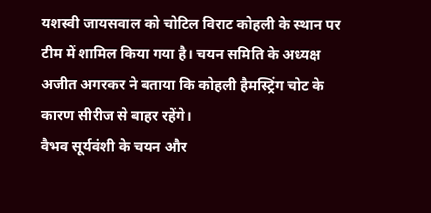यशस्वी जायसवाल को चोटिल विराट कोहली के स्थान पर टीम में शामिल किया गया है। चयन समिति के अध्यक्ष अजीत अगरकर ने बताया कि कोहली हैमस्ट्रिंग चोट के कारण सीरीज से बाहर रहेंगे।
वैभव सूर्यवंशी के चयन और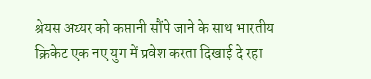श्रेयस अय्यर को कप्तानी सौंपे जाने के साथ भारतीय क्रिकेट एक नए युग में प्रवेश करता दिखाई दे रहा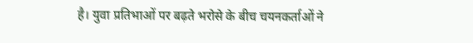है। युवा प्रतिभाओं पर बढ़ते भरोसे के बीच चयनकर्ताओं ने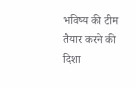भविष्य की टीम तैयार करने की दिशा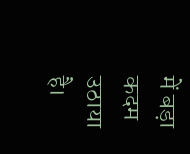में बड़ा कदम उठाया है।